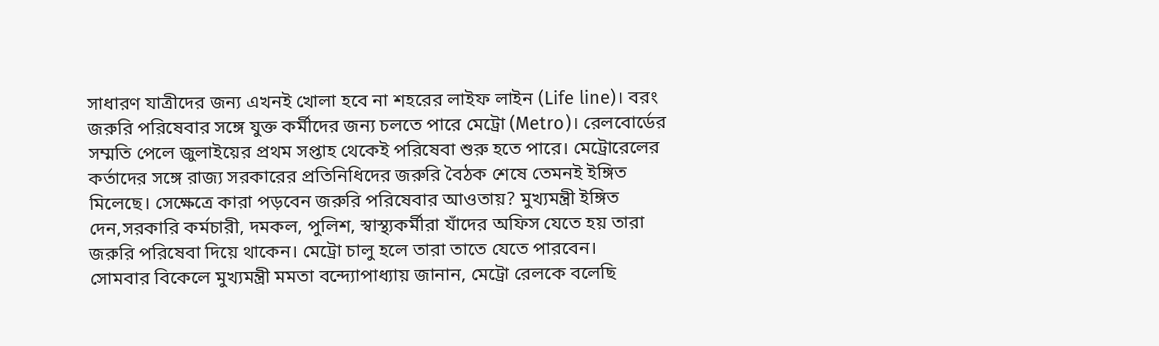সাধারণ যাত্রীদের জন্য এখনই খোলা হবে না শহরের লাইফ লাইন (Life line)। বরং জরুরি পরিষেবার সঙ্গে যুক্ত কর্মীদের জন্য চলতে পারে মেট্রো (Metro)। রেলবোর্ডের সম্মতি পেলে জুলাইয়ের প্রথম সপ্তাহ থেকেই পরিষেবা শুরু হতে পারে। মেট্রোরেলের কর্তাদের সঙ্গে রাজ্য সরকারের প্রতিনিধিদের জরুরি বৈঠক শেষে তেমনই ইঙ্গিত মিলেছে। সেক্ষেত্রে কারা পড়বেন জরুরি পরিষেবার আওতায়? মুখ্যমন্ত্রী ইঙ্গিত দেন,সরকারি কর্মচারী, দমকল, পুলিশ, স্বাস্থ্যকর্মীরা যাঁদের অফিস যেতে হয় তারা জরুরি পরিষেবা দিয়ে থাকেন। মেট্রো চালু হলে তারা তাতে যেতে পারবেন।
সোমবার বিকেলে মুখ্যমন্ত্রী মমতা বন্দ্যোপাধ্যায় জানান, মেট্রো রেলকে বলেছি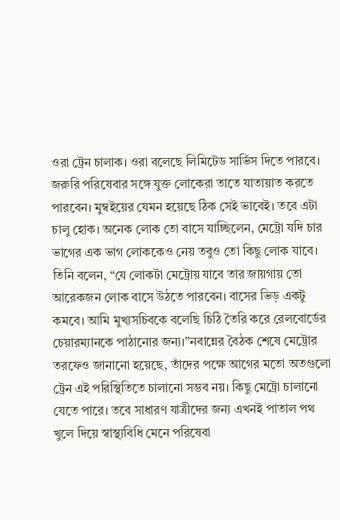ওরা ট্রেন চালাক। ওরা বলেছে লিমিটেড সার্ভিস দিতে পারবে। জরুরি পরিষেবার সঙ্গে যুক্ত লোকেরা তাতে যাতায়াত করতে পারবেন। মুম্বইয়ের যেমন হয়েছে ঠিক সেই ভাবেই। তবে এটা চালু হোক। অনেক লোক তো বাসে যাচ্ছিলেন, মেট্রো যদি চার ভাগের এক ভাগ লোককেও নেয় তবুও তো কিছু লোক যাবে। তিনি বলেন, “যে লোকটা মেট্রোয় যাবে তার জায়গায় তো আরেকজন লোক বাসে উঠতে পারবেন। বাসের ভিড় একটু কমবে। আমি মুখ্যসচিবকে বলেছি চিঠি তৈরি করে রেলবোর্ডের চেয়ারম্যানকে পাঠানোর জন্য।”নবান্নের বৈঠক শেষে মেট্রোর তরফেও জানানো হয়েছে, তাঁদের পক্ষে আগের মতো অতগুলো ট্রেন এই পরিস্থিতিতে চালানো সম্ভব নয়। কিছু মেট্রো চালানো যেতে পারে। তবে সাধারণ যাত্রীদের জন্য এখনই পাতাল পথ খুলে দিয়ে স্বাস্থ্যবিধি মেনে পরিষেবা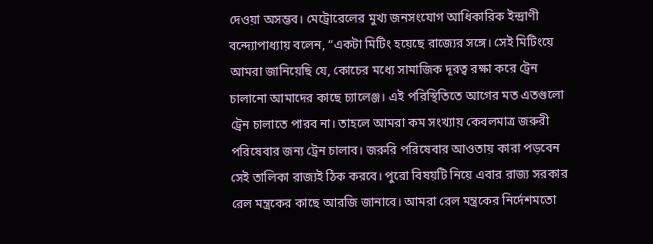দেওয়া অসম্ভব। মেট্রোরেলের মুখ্য জনসংযোগ আধিকারিক ইন্দ্রাণী বন্দ্যোপাধ্যায় বলেন, “একটা মিটিং হয়েছে রাজ্যের সঙ্গে। সেই মিটিংয়ে আমরা জানিয়েছি যে, কোচের মধ্যে সামাজিক দূরত্ব রক্ষা করে ট্রেন চালানো আমাদের কাছে চ্যালেঞ্জ। এই পরিস্থিতিতে আগের মত এতগুলো ট্রেন চালাতে পারব না। তাহলে আমরা কম সংখ্যায় কেবলমাত্র জরুরী পরিষেবার জন্য ট্রেন চালাব। জরুরি পরিষেবার আওতায় কারা পড়বেন সেই তালিকা রাজ্যই ঠিক করবে। পুরো বিষয়টি নিয়ে এবার রাজ্য সরকার রেল মন্ত্রকের কাছে আরজি জানাবে। আমরা রেল মন্ত্রকের নির্দেশমতো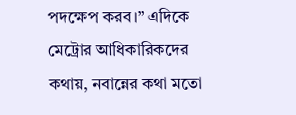পদক্ষেপ করব।” এদিকে মেট্রোর আধিকারিকদের কথায়, নবান্নের কথা মতো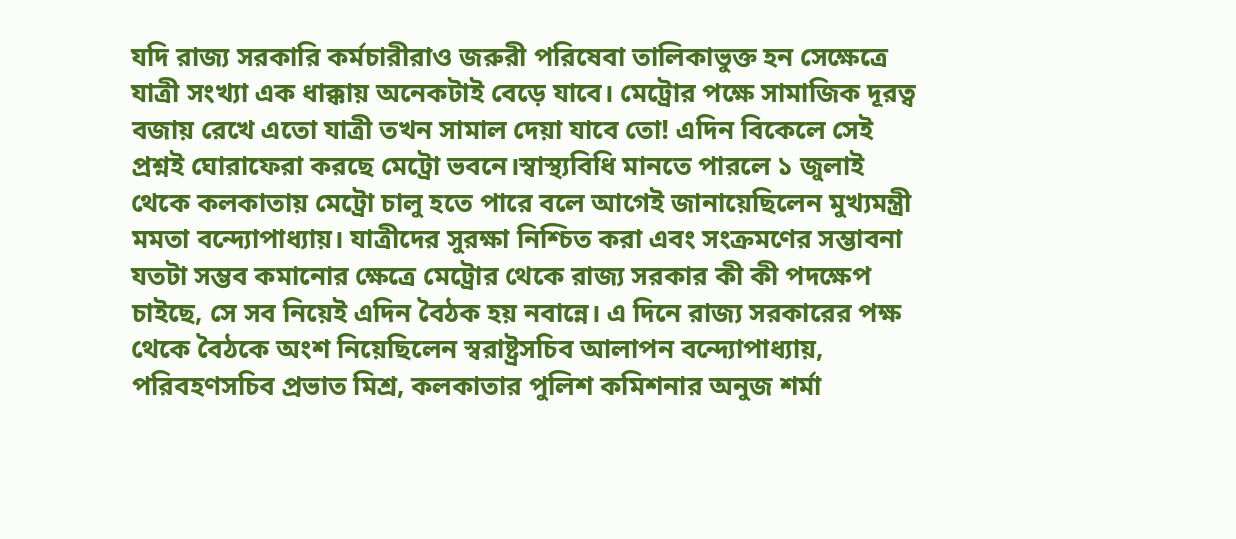যদি রাজ্য সরকারি কর্মচারীরাও জরুরী পরিষেবা তালিকাভুক্ত হন সেক্ষেত্রে যাত্রী সংখ্যা এক ধাক্কায় অনেকটাই বেড়ে যাবে। মেট্রোর পক্ষে সামাজিক দূরত্ব বজায় রেখে এতো যাত্রী তখন সামাল দেয়া যাবে তো! এদিন বিকেলে সেই প্রশ্নই ঘোরাফেরা করছে মেট্রো ভবনে।স্বাস্থ্যবিধি মানতে পারলে ১ জুলাই থেকে কলকাতায় মেট্রো চালু হতে পারে বলে আগেই জানায়েছিলেন মুখ্যমন্ত্রী মমতা বন্দ্যোপাধ্যায়। যাত্রীদের সুরক্ষা নিশ্চিত করা এবং সংক্রমণের সম্ভাবনা যতটা সম্ভব কমানোর ক্ষেত্রে মেট্রোর থেকে রাজ্য সরকার কী কী পদক্ষেপ চাইছে, সে সব নিয়েই এদিন বৈঠক হয় নবান্নে। এ দিনে রাজ্য সরকারের পক্ষ থেকে বৈঠকে অংশ নিয়েছিলেন স্বরাষ্ট্রসচিব আলাপন বন্দ্যোপাধ্যায়, পরিবহণসচিব প্রভাত মিশ্র, কলকাতার পুলিশ কমিশনার অনুজ শর্মা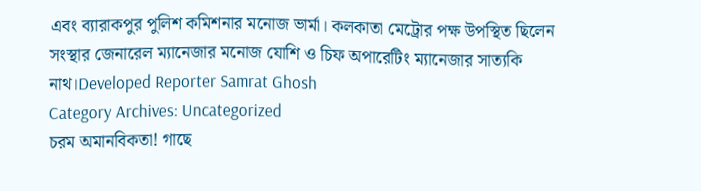এবং ব্যারাকপুর পুলিশ কমিশনার মনোজ ভার্মা। কলকাতা মেট্রোর পক্ষ উপস্থিত ছিলেন সংস্থার জেনারেল ম্যানেজার মনোজ যোশি ও চিফ অপারেটিং ম্যানেজার সাত্যকি নাথ।Developed Reporter Samrat Ghosh
Category Archives: Uncategorized
চরম অমানবিকতা! গাছে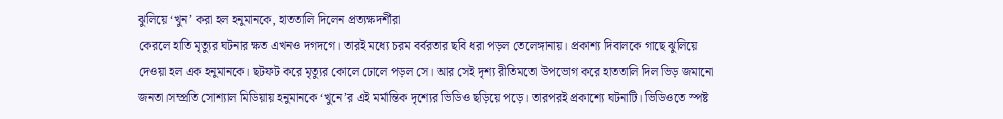ঝুলিয়ে ‘খুন’ করা হল হনুমানকে, হাততালি দিলেন প্রত্যক্ষদর্শীরা
কেরলে হাতি মৃত্যুর ঘটনার ক্ষত এখনও দগদগে। তারই মধ্যে চরম বর্বরতার ছবি ধরা পড়ল তেলেঙ্গানায়। প্রকাশ্য দিবালকে গাছে ঝুলিয়ে দেওয়া হল এক হনুমানকে। ছটফট করে মৃত্যুর কোলে ঢোলে পড়ল সে। আর সেই দৃশ্য রীতিমতো উপভোগ করে হাততালি দিল ভিড় জমানো জনতা।সম্প্রতি সোশ্যাল মিডিয়ায় হনুমানকে ‘খুনে’র এই মর্মান্তিক দৃশ্যের ভিডিও ছড়িয়ে পড়ে। তারপরই প্রকাশ্যে ঘটনাটি। ভিডিওতে স্পষ্ট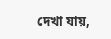দেখা যায়,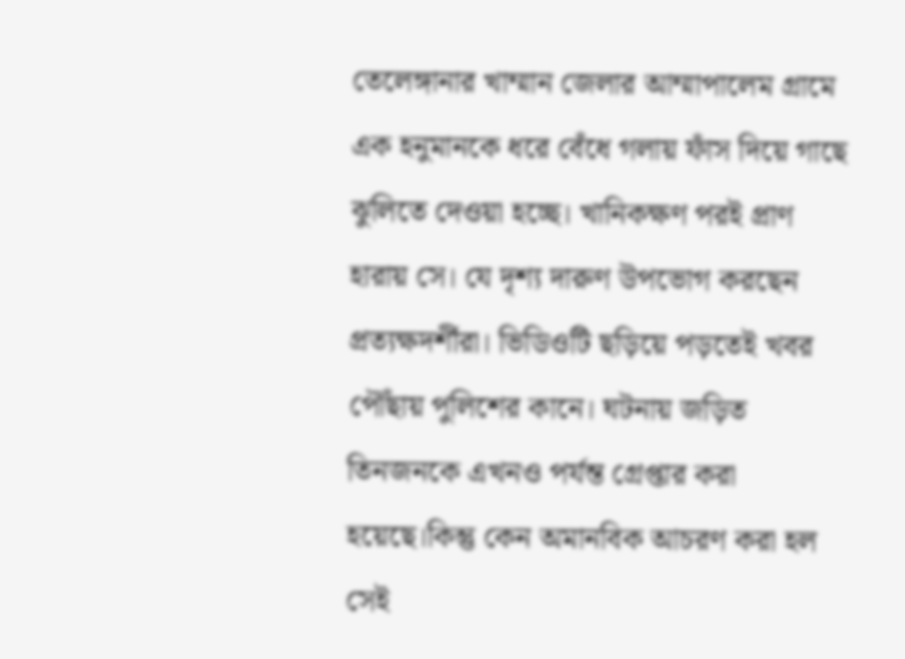তেলেঙ্গানার খাম্মান জেলার আম্মাপালেম গ্রামে এক হনুমানকে ধরে বেঁধে গলায় ফাঁস দিয়ে গাছে ঝুলিতে দেওয়া হচ্ছে। খানিকক্ষণ পরই প্রাণ হারায় সে। যে দৃশ্য দারুণ উপভোগ করছেন প্রত্যক্ষদর্শীরা। ভিডিওটি ছড়িয়ে পড়তেই খবর পৌঁছায় পুলিশের কানে। ঘটনায় জড়িত তিনজনকে এখনও পর্যন্ত গ্রেপ্তার করা হয়েছে।কিন্তু কেন অমানবিক আচরণ করা হল সেই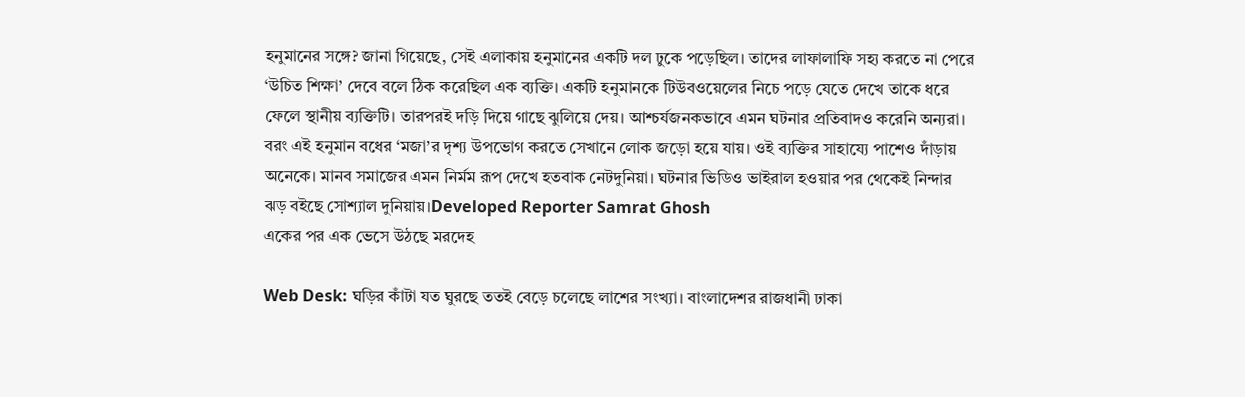হনুমানের সঙ্গে? জানা গিয়েছে, সেই এলাকায় হনুমানের একটি দল ঢুকে পড়েছিল। তাদের লাফালাফি সহ্য করতে না পেরে ‘উচিত শিক্ষা’ দেবে বলে ঠিক করেছিল এক ব্যক্তি। একটি হনুমানকে টিউবওয়েলের নিচে পড়ে যেতে দেখে তাকে ধরে ফেলে স্থানীয় ব্যক্তিটি। তারপরই দড়ি দিয়ে গাছে ঝুলিয়ে দেয়। আশ্চর্যজনকভাবে এমন ঘটনার প্রতিবাদও করেনি অন্যরা। বরং এই হনুমান বধের ‘মজা’র দৃশ্য উপভোগ করতে সেখানে লোক জড়ো হয়ে যায়। ওই ব্যক্তির সাহায্যে পাশেও দাঁড়ায় অনেকে। মানব সমাজের এমন নির্মম রূপ দেখে হতবাক নেটদুনিয়া। ঘটনার ভিডিও ভাইরাল হওয়ার পর থেকেই নিন্দার ঝড় বইছে সোশ্যাল দুনিয়ায়।Developed Reporter Samrat Ghosh
একের পর এক ভেসে উঠছে মরদেহ

Web Desk: ঘড়ির কাঁটা যত ঘুরছে ততই বেড়ে চলেছে লাশের সংখ্যা। বাংলাদেশর রাজধানী ঢাকা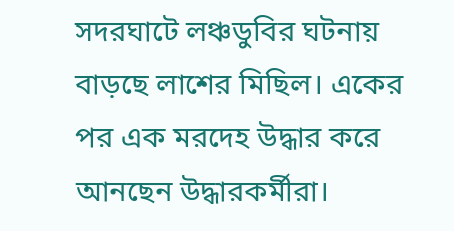সদরঘাটে লঞ্চডুবির ঘটনায় বাড়ছে লাশের মিছিল। একের পর এক মরদেহ উদ্ধার করে আনছেন উদ্ধারকর্মীরা।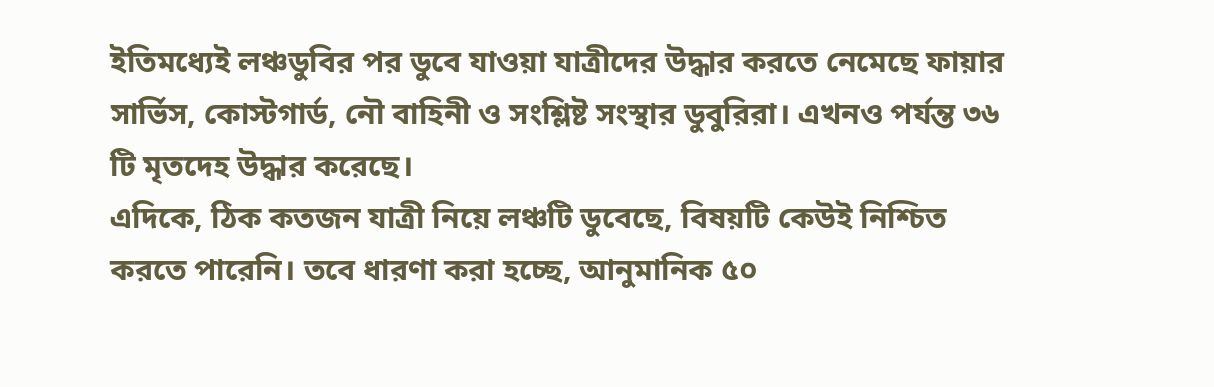ইতিমধ্যেই লঞ্চডুবির পর ডুবে যাওয়া যাত্রীদের উদ্ধার করতে নেমেছে ফায়ার সার্ভিস, কোস্টগার্ড, নৌ বাহিনী ও সংশ্লিষ্ট সংস্থার ডুবুরিরা। এখনও পর্যন্ত ৩৬ টি মৃতদেহ উদ্ধার করেছে।
এদিকে, ঠিক কতজন যাত্রী নিয়ে লঞ্চটি ডুবেছে, বিষয়টি কেউই নিশ্চিত করতে পারেনি। তবে ধারণা করা হচ্ছে, আনুমানিক ৫০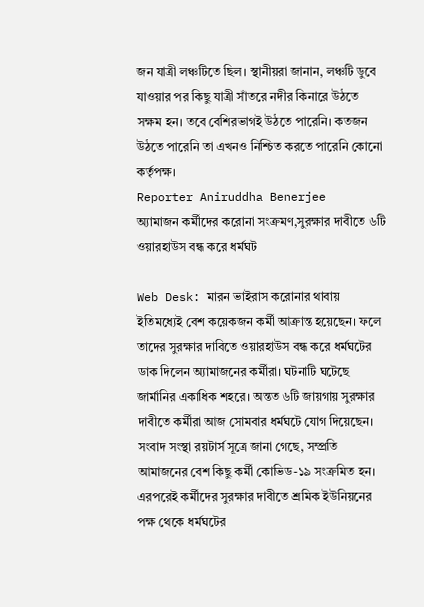জন যাত্রী লঞ্চটিতে ছিল। স্থানীয়রা জানান, লঞ্চটি ডুবে যাওয়ার পর কিছু যাত্রী সাঁতরে নদীর কিনারে উঠতে সক্ষম হন। তবে বেশিরভাগই উঠতে পারেনি। কতজন উঠতে পারেনি তা এখনও নিশ্চিত করতে পারেনি কোনো কর্তৃপক্ষ।
Reporter Aniruddha Benerjee
অ্যামাজন কর্মীদের করোনা সংক্রমণ,সুরক্ষার দাবীতে ৬টি ওয়ারহাউস বন্ধ করে ধর্মঘট

Web Desk: মারন ভাইরাস করোনার থাবায় ইতিমধ্যেই বেশ কয়েকজন কর্মী আক্রান্ত হয়েছেন। ফলে তাদের সুরক্ষার দাবিতে ওয়ারহাউস বন্ধ করে ধর্মঘটের ডাক দিলেন অ্যামাজনের কর্মীরা। ঘটনাটি ঘটেছে জার্মানির একাধিক শহরে। অন্তত ৬টি জায়গায় সুরক্ষার দাবীতে কর্মীরা আজ সোমবার ধর্মঘটে যোগ দিয়েছেন।
সংবাদ সংস্থা রয়টার্স সূত্রে জানা গেছে, সম্প্রতি আমাজনের বেশ কিছু কর্মী কোভিড-১৯ সংক্রমিত হন। এরপরেই কর্মীদের সুরক্ষার দাবীতে শ্রমিক ইউনিয়নের পক্ষ থেকে ধর্মঘটের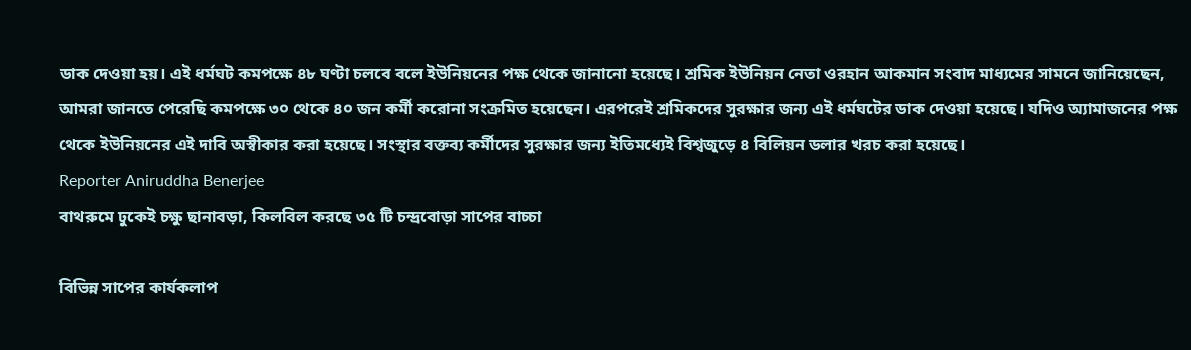ডাক দেওয়া হয়। এই ধর্মঘট কমপক্ষে ৪৮ ঘণ্টা চলবে বলে ইউনিয়নের পক্ষ থেকে জানানো হয়েছে। শ্রমিক ইউনিয়ন নেতা ওরহান আকমান সংবাদ মাধ্যমের সামনে জানিয়েছেন, আমরা জানতে পেরেছি কমপক্ষে ৩০ থেকে ৪০ জন কর্মী করোনা সংক্রমিত হয়েছেন। এরপরেই শ্রমিকদের সুরক্ষার জন্য এই ধর্মঘটের ডাক দেওয়া হয়েছে। যদিও অ্যামাজনের পক্ষ থেকে ইউনিয়নের এই দাবি অস্বীকার করা হয়েছে। সংস্থার বক্তব্য কর্মীদের সুরক্ষার জন্য ইতিমধ্যেই বিশ্বজুড়ে ৪ বিলিয়ন ডলার খরচ করা হয়েছে।
Reporter Aniruddha Benerjee
বাথরুমে ঢুকেই চক্ষু ছানাবড়া, কিলবিল করছে ৩৫ টি চন্দ্রবোড়া সাপের বাচ্চা

বিভিন্ন সাপের কার্যকলাপ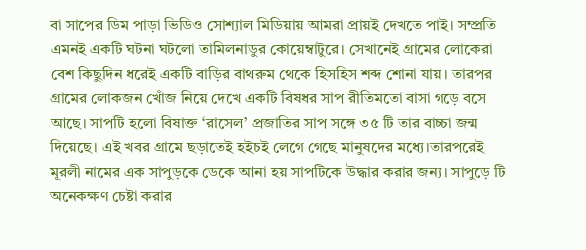বা সাপের ডিম পাড়া ভিডিও সোশ্যাল মিডিয়ায় আমরা প্রায়ই দেখতে পাই। সম্প্রতি এমনই একটি ঘটনা ঘটলো তামিলনাডুর কোয়েম্বাটুরে। সেখানেই গ্রামের লোকেরা বেশ কিছুদিন ধরেই একটি বাড়ির বাথরুম থেকে হিসহিস শব্দ শোনা যায়। তারপর গ্রামের লোকজন খোঁজ নিয়ে দেখে একটি বিষধর সাপ রীতিমতো বাসা গড়ে বসে আছে। সাপটি হলো বিষাক্ত ‘রাসেল’ প্রজাতির সাপ সঙ্গে ৩৫ টি তার বাচ্চা জন্ম দিয়েছে। এই খবর গ্রামে ছড়াতেই হইচই লেগে গেছে মানুষদের মধ্যে।তারপরেই মূরলী নামের এক সাপুড়কে ডেকে আনা হয় সাপটিকে উদ্ধার করার জন্য। সাপুড়ে টি অনেকক্ষণ চেষ্টা করার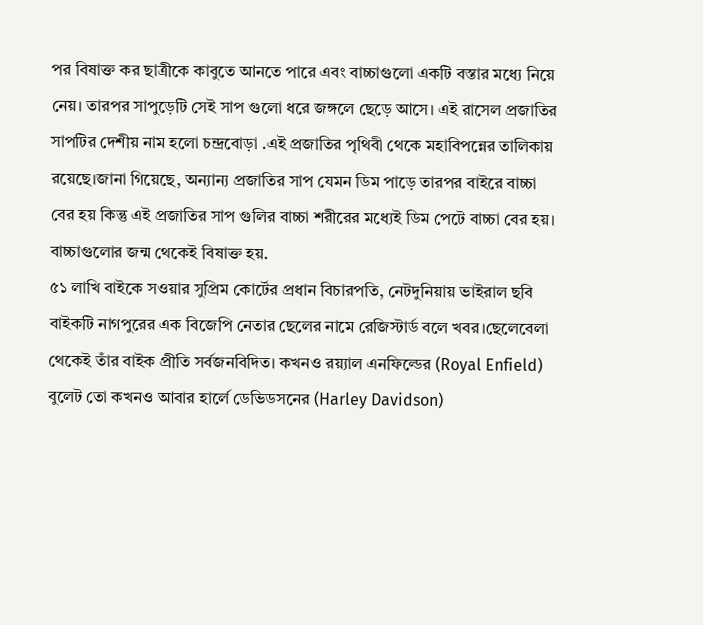পর বিষাক্ত কর ছাত্রীকে কাবুতে আনতে পারে এবং বাচ্চাগুলো একটি বস্তার মধ্যে নিয়ে নেয়। তারপর সাপুড়েটি সেই সাপ গুলো ধরে জঙ্গলে ছেড়ে আসে। এই রাসেল প্রজাতির সাপটির দেশীয় নাম হলো চন্দ্রবোড়া .এই প্রজাতির পৃথিবী থেকে মহাবিপন্নের তালিকায় রয়েছে।জানা গিয়েছে, অন্যান্য প্রজাতির সাপ যেমন ডিম পাড়ে তারপর বাইরে বাচ্চা বের হয় কিন্তু এই প্রজাতির সাপ গুলির বাচ্চা শরীরের মধ্যেই ডিম পেটে বাচ্চা বের হয়। বাচ্চাগুলোর জন্ম থেকেই বিষাক্ত হয়.
৫১ লাখি বাইকে সওয়ার সুপ্রিম কোর্টের প্রধান বিচারপতি, নেটদুনিয়ায় ভাইরাল ছবি
বাইকটি নাগপুরের এক বিজেপি নেতার ছেলের নামে রেজিস্টার্ড বলে খবর।ছেলেবেলা থেকেই তাঁর বাইক প্রীতি সর্বজনবিদিত। কখনও রয়্যাল এনফিল্ডের (Royal Enfield) বুলেট তো কখনও আবার হার্লে ডেভিডসনের (Harley Davidson)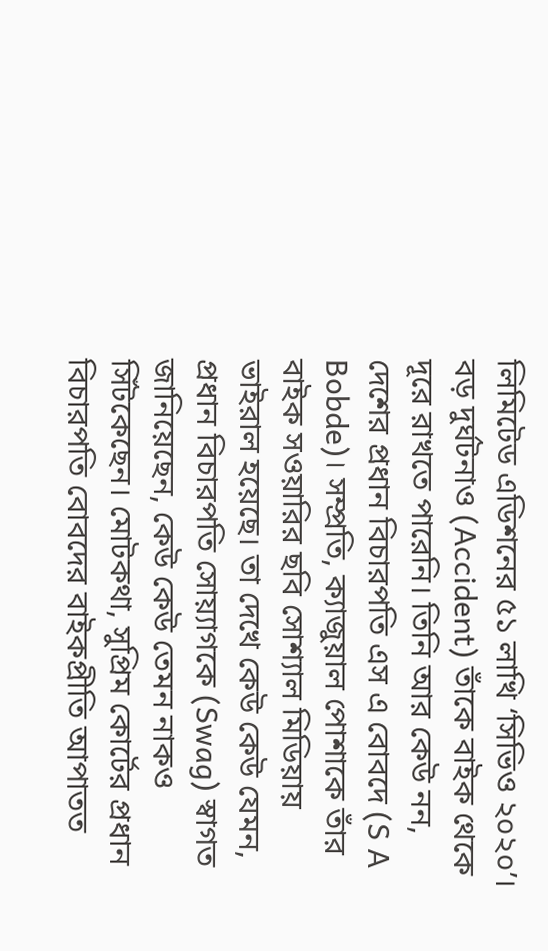লিমিটেড এডিশনের ৫১ লাখি ‘সিভিও ২০২০’। বড় দুর্ঘটনাও (Accident) তাঁকে বাইক থেকে দূরে রাখতে পারেনি। তিনি আর কেউ নন, দেশের প্রধান বিচারপতি এস এ বোবদে (S A Bobde)। সম্প্রতি, ক্যাজুয়াল পোশাকে তাঁর বাইক সওয়ারির ছবি সোশ্যাল মিডিয়ায় ভাইরাল হয়েছে। তা দেখে কেউ কেউ যেমন, প্রধান বিচারপতি সোয়্যাগকে (Swag) স্বাগত জানিয়েছেন, কেউ কেউ তেমন নাকও সিঁটকেছেন। মোটকথা, সুপ্রিম কোর্টের প্রধান বিচারপতি বোবদের বাইকপ্রীতি আপাতত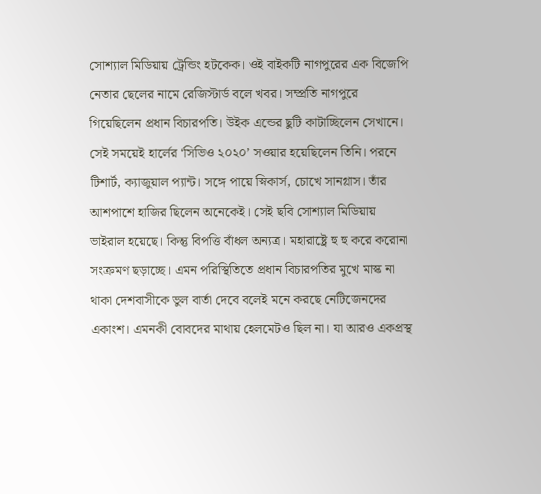সোশ্যাল মিডিয়ায় ট্রেন্ডিং হটকেক। ওই বাইকটি নাগপুরের এক বিজেপি নেতার ছেলের নামে রেজিস্টার্ড বলে খবর। সম্প্রতি নাগপুরে গিয়েছিলেন প্রধান বিচারপতি। উইক এন্ডের ছুটি কাটাচ্ছিলেন সেখানে। সেই সময়েই হার্লের ‘সিভিও ২০২০’ সওয়ার হয়েছিলেন তিনি। পরনে টিশার্ট, ক্যাজুয়াল প্যান্ট। সঙ্গে পায়ে স্নিকার্স, চোখে সানগ্লাস। তাঁর আশপাশে হাজির ছিলেন অনেকেই। সেই ছবি সোশ্যাল মিডিয়ায় ভাইরাল হয়েছে। কিন্তু বিপত্তি বাঁধল অন্যত্র। মহারাষ্ট্রে হু হু করে করোনা সংক্রমণ ছড়াচ্ছে। এমন পরিস্থিতিতে প্রধান বিচারপতির মুখে মাস্ক না থাকা দেশবাসীকে ভুল বার্তা দেবে বলেই মনে করছে নেটিজেনদের একাংশ। এমনকী বোবদের মাথায় হেলমেটও ছিল না। যা আরও একপ্রস্থ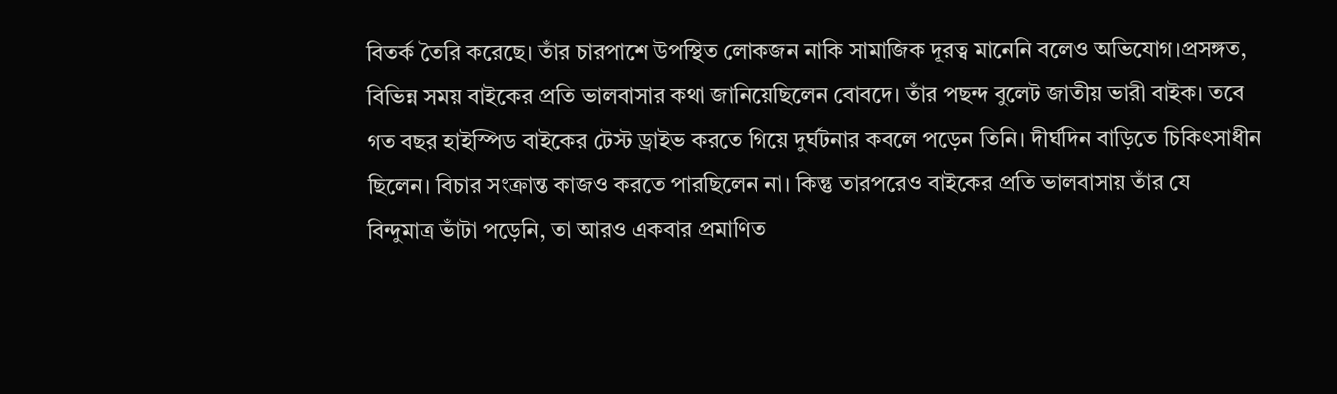বিতর্ক তৈরি করেছে। তাঁর চারপাশে উপস্থিত লোকজন নাকি সামাজিক দূরত্ব মানেনি বলেও অভিযোগ।প্রসঙ্গত, বিভিন্ন সময় বাইকের প্রতি ভালবাসার কথা জানিয়েছিলেন বোবদে। তাঁর পছন্দ বুলেট জাতীয় ভারী বাইক। তবে গত বছর হাইস্পিড বাইকের টেস্ট ড্রাইভ করতে গিয়ে দুর্ঘটনার কবলে পড়েন তিনি। দীর্ঘদিন বাড়িতে চিকিৎসাধীন ছিলেন। বিচার সংক্রান্ত কাজও করতে পারছিলেন না। কিন্তু তারপরেও বাইকের প্রতি ভালবাসায় তাঁর যে বিন্দুমাত্র ভাঁটা পড়েনি, তা আরও একবার প্রমাণিত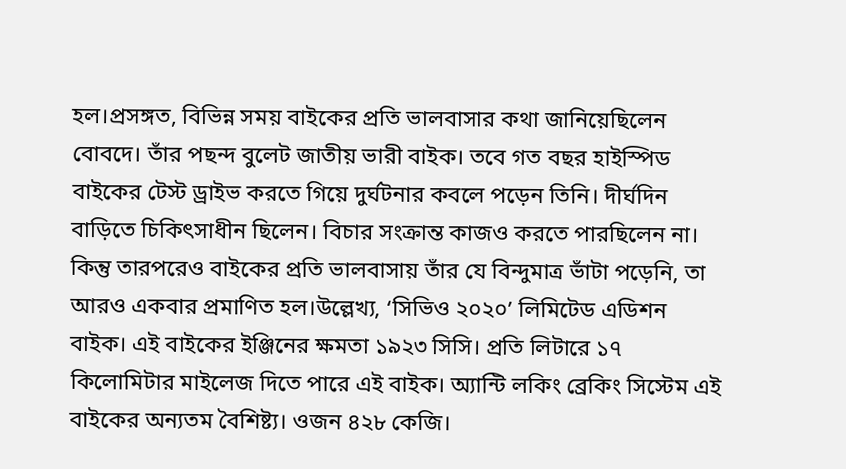হল।প্রসঙ্গত, বিভিন্ন সময় বাইকের প্রতি ভালবাসার কথা জানিয়েছিলেন বোবদে। তাঁর পছন্দ বুলেট জাতীয় ভারী বাইক। তবে গত বছর হাইস্পিড বাইকের টেস্ট ড্রাইভ করতে গিয়ে দুর্ঘটনার কবলে পড়েন তিনি। দীর্ঘদিন বাড়িতে চিকিৎসাধীন ছিলেন। বিচার সংক্রান্ত কাজও করতে পারছিলেন না। কিন্তু তারপরেও বাইকের প্রতি ভালবাসায় তাঁর যে বিন্দুমাত্র ভাঁটা পড়েনি, তা আরও একবার প্রমাণিত হল।উল্লেখ্য, ‘সিভিও ২০২০’ লিমিটেড এডিশন বাইক। এই বাইকের ইঞ্জিনের ক্ষমতা ১৯২৩ সিসি। প্রতি লিটারে ১৭ কিলোমিটার মাইলেজ দিতে পারে এই বাইক। অ্যান্টি লকিং ব্রেকিং সিস্টেম এই বাইকের অন্যতম বৈশিষ্ট্য। ওজন ৪২৮ কেজি।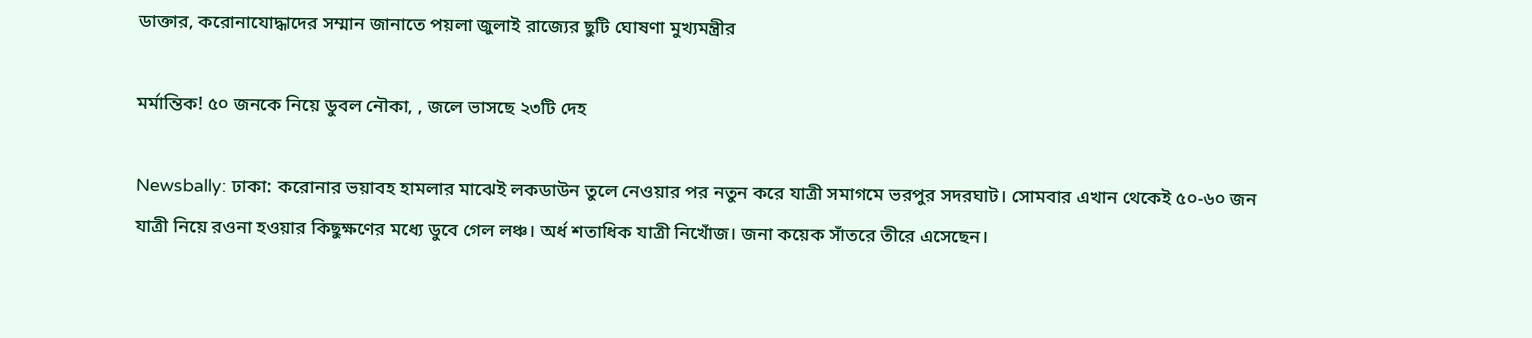ডাক্তার, করোনাযোদ্ধাদের সম্মান জানাতে পয়লা জুলাই রাজ্যের ছুটি ঘোষণা মুখ্যমন্ত্রীর

মর্মান্তিক! ৫০ জনকে নিয়ে ডুবল নৌকা, , জলে ভাসছে ২৩টি দেহ

Newsbally: ঢাকা: করোনার ভয়াবহ হামলার মাঝেই লকডাউন তুলে নেওয়ার পর নতুন করে যাত্রী সমাগমে ভরপুর সদরঘাট। সোমবার এখান থেকেই ৫০-৬০ জন যাত্রী নিয়ে রওনা হওয়ার কিছুক্ষণের মধ্যে ডুবে গেল লঞ্চ। অর্ধ শতাধিক যাত্রী নিখোঁজ। জনা কয়েক সাঁতরে তীরে এসেছেন।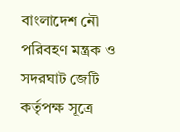বাংলাদেশ নৌ পরিবহণ মন্ত্রক ও সদরঘাট জেটি কর্তৃপক্ষ সূত্রে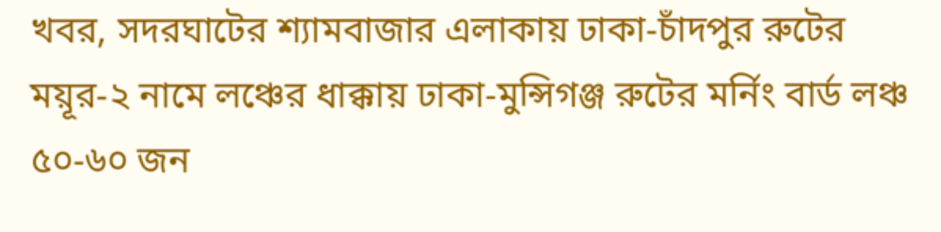খবর, সদরঘাটের শ্যামবাজার এলাকায় ঢাকা-চাঁদপুর রুটের ময়ূর-২ নামে লঞ্চের ধাক্কায় ঢাকা-মুন্সিগঞ্জ রুটের মর্নিং বার্ড লঞ্চ ৫০-৬০ জন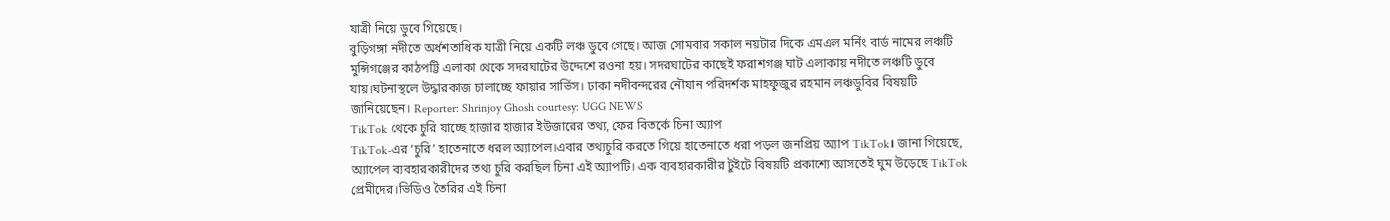যাত্রী নিয়ে ডুবে গিয়েছে।
বুড়িগঙ্গা নদীতে অর্ধশতাধিক যাত্রী নিয়ে একটি লঞ্চ ডুবে গেছে। আজ সোমবার সকাল নয়টার দিকে এমএল মর্নিং বার্ড নামের লঞ্চটি মুন্সিগঞ্জের কাঠপট্টি এলাকা থেকে সদরঘাটের উদ্দেশে রওনা হয়। সদরঘাটের কাছেই ফরাশগঞ্জ ঘাট এলাকায় নদীতে লঞ্চটি ডুবে যায়।ঘটনাস্থলে উদ্ধারকাজ চালাচ্ছে ফায়ার সার্ভিস। ঢাকা নদীবন্দরের নৌযান পরিদর্শক মাহফুজুর রহমান লঞ্চডুবির বিষয়টি জানিয়েছেন। Reporter: Shrinjoy Ghosh courtesy: UGG NEWS
TikTok থেকে চুরি যাচ্ছে হাজার হাজার ইউজারের তথ্য, ফের বিতর্কে চিনা অ্যাপ
TikTok-এর ‘চুরি’ হাতেনাতে ধরল অ্যাপেল।এবার তথ্যচুরি করতে গিয়ে হাতেনাতে ধরা পড়ল জনপ্রিয় অ্যাপ TikTok। জানা গিয়েছে, অ্যাপেল ব্যবহারকারীদের তথ্য চুরি করছিল চিনা এই অ্যাপটি। এক ব্যবহারকারীর টুইটে বিষয়টি প্রকাশ্যে আসতেই ঘুম উড়েছে TikTok প্রেমীদের।ভিডিও তৈরির এই চিনা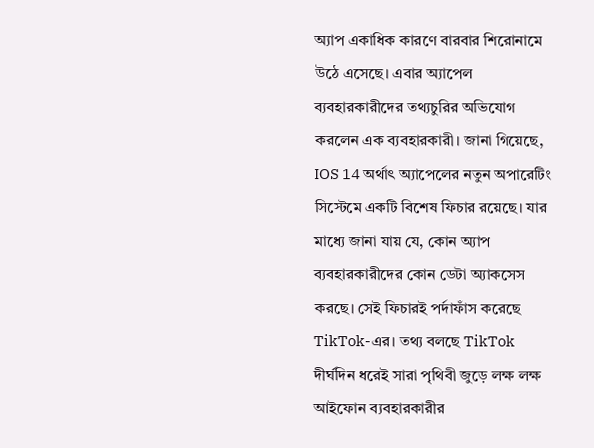অ্যাপ একাধিক কারণে বারবার শিরোনামে উঠে এসেছে। এবার অ্যাপেল ব্যবহারকারীদের তথ্যচুরির অভিযোগ করলেন এক ব্যবহারকারী। জানা গিয়েছে, IOS 14 অর্থাৎ অ্যাপেলের নতুন অপারেটিং সিস্টেমে একটি বিশেষ ফিচার রয়েছে। যার মাধ্যে জানা যায় যে, কোন অ্যাপ ব্যবহারকারীদের কোন ডেটা অ্যাকসেস করছে। সেই ফিচারই পর্দাফাঁস করেছে TikTok-এর। তথ্য বলছে TikTok দীর্ঘদিন ধরেই সারা পৃথিবী জুড়ে লক্ষ লক্ষ আইফোন ব্যবহারকারীর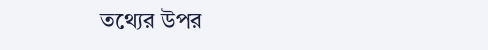তথ্যের উপর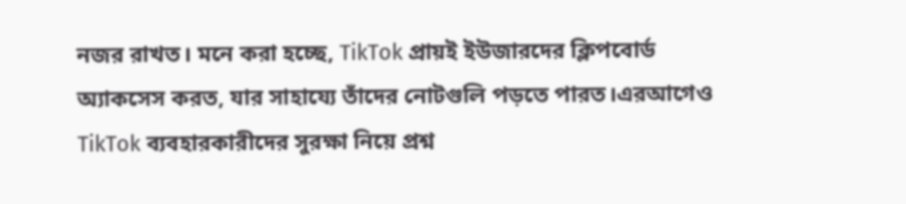নজর রাখত। মনে করা হচ্ছে, TikTok প্রায়ই ইউজারদের ক্লিপবোর্ড অ্যাকসেস করত, যার সাহায্যে তাঁদের নোটগুলি পড়তে পারত।এরআগেও TikTok ব্যবহারকারীদের সুরক্ষা নিয়ে প্রশ্ন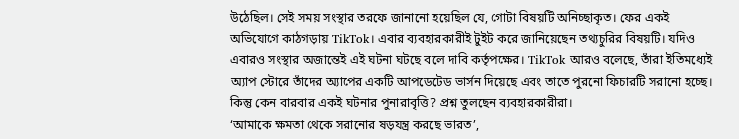উঠেছিল। সেই সময় সংস্থার তরফে জানানো হয়েছিল যে, গোটা বিষয়টি অনিচ্ছাকৃত। ফের একই অভিযোগে কাঠগড়ায় TikTok। এবার ব্যবহারকারীই টুইট করে জানিয়েছেন তথ্যচুরির বিষয়টি। যদিও এবারও সংস্থার অজান্তেই এই ঘটনা ঘটছে বলে দাবি কর্তৃপক্ষের। TikTok আরও বলেছে, তাঁরা ইতিমধ্যেই অ্যাপ স্টোরে তাঁদের অ্যাপের একটি আপডেটেড ভার্সন দিয়েছে এবং তাতে পুরনো ফিচারটি সরানো হচ্ছে। কিন্তু কেন বারবার একই ঘটনার পুনারাবৃত্তি? প্রশ্ন তুলছেন ব্যবহারকারীরা।
‘আমাকে ক্ষমতা থেকে সরানোর ষড়যন্ত্র করছে ভারত’,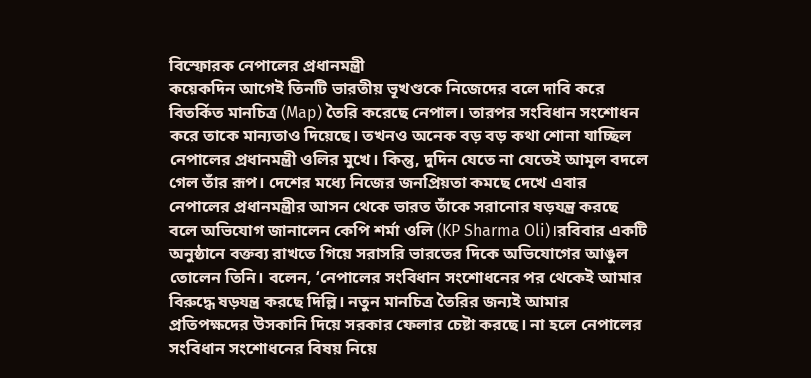বিস্ফোরক নেপালের প্রধানমন্ত্রী
কয়েকদিন আগেই তিনটি ভারতীয় ভূখণ্ডকে নিজেদের বলে দাবি করে বিতর্কিত মানচিত্র (Map) তৈরি করেছে নেপাল। তারপর সংবিধান সংশোধন করে তাকে মান্যতাও দিয়েছে। তখনও অনেক বড় বড় কথা শোনা যাচ্ছিল নেপালের প্রধানমন্ত্রী ওলির মুখে। কিন্তু, দুদিন যেতে না যেতেই আমূল বদলে গেল তাঁর রূপ। দেশের মধ্যে নিজের জনপ্রিয়তা কমছে দেখে এবার নেপালের প্রধানমন্ত্রীর আসন থেকে ভারত তাঁকে সরানোর ষড়যন্ত্র করছে বলে অভিযোগ জানালেন কেপি শর্মা ওলি (KP Sharma Oli)।রবিবার একটি অনুষ্ঠানে বক্তব্য রাখতে গিয়ে সরাসরি ভারতের দিকে অভিযোগের আঙুল তোলেন তিনি। বলেন, ‘নেপালের সংবিধান সংশোধনের পর থেকেই আমার বিরুদ্ধে ষড়যন্ত্র করছে দিল্লি। নতুন মানচিত্র তৈরির জন্যই আমার প্রতিপক্ষদের উসকানি দিয়ে সরকার ফেলার চেষ্টা করছে। না হলে নেপালের সংবিধান সংশোধনের বিষয় নিয়ে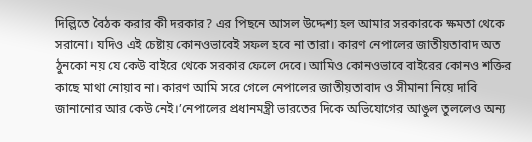দিল্লিতে বৈঠক করার কী দরকার? এর পিছনে আসল উদ্দেশ্য হল আমার সরকারকে ক্ষমতা থেকে সরানো। যদিও এই চেষ্টায় কোনওভাবেই সফল হবে না তারা। কারণ নেপালের জাতীয়তাবাদ অত ঠুনকো নয় যে কেউ বাইরে থেকে সরকার ফেলে দেবে। আমিও কোনওভাবে বাইরের কোনও শক্তির কাছে মাথা নোয়াব না। কারণ আমি সরে গেলে নেপালের জাতীয়তাবাদ ও সীমানা নিয়ে দাবি জানানোর আর কেউ নেই।’নেপালের প্রধানমন্ত্রী ভারতের দিকে অভিযোগের আঙুল তুললেও অন্য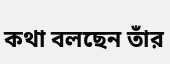কথা বলছেন তাঁর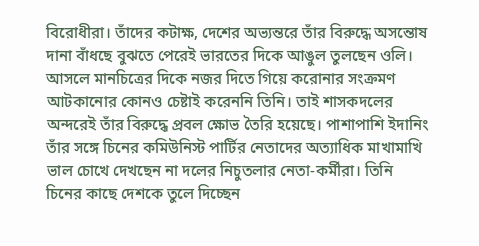বিরোধীরা। তাঁদের কটাক্ষ, দেশের অভ্যন্তরে তাঁর বিরুদ্ধে অসন্তোষ দানা বাঁধছে বুঝতে পেরেই ভারতের দিকে আঙুল তুলছেন ওলি। আসলে মানচিত্রের দিকে নজর দিতে গিয়ে করোনার সংক্রমণ আটকানোর কোনও চেষ্টাই করেননি তিনি। তাই শাসকদলের অন্দরেই তাঁর বিরুদ্ধে প্রবল ক্ষোভ তৈরি হয়েছে। পাশাপাশি ইদানিং তাঁর সঙ্গে চিনের কমিউনিস্ট পার্টির নেতাদের অত্যাধিক মাখামাখি ভাল চোখে দেখছেন না দলের নিচুতলার নেতা-কর্মীরা। তিনি চিনের কাছে দেশকে তুলে দিচ্ছেন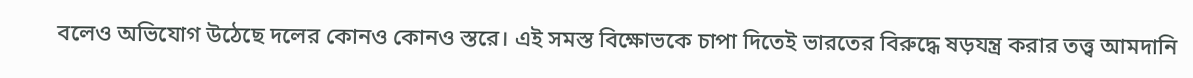বলেও অভিযোগ উঠেছে দলের কোনও কোনও স্তরে। এই সমস্ত বিক্ষোভকে চাপা দিতেই ভারতের বিরুদ্ধে ষড়যন্ত্র করার তত্ত্ব আমদানি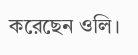করেছেন ওলি।